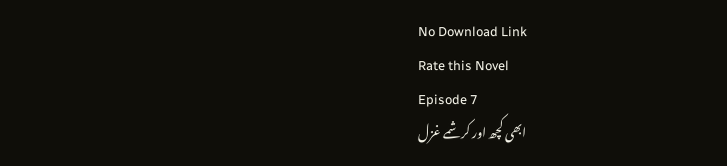No Download Link
Rate this Novel
Episode 7
ابھی کچھ اور کرشمے غزل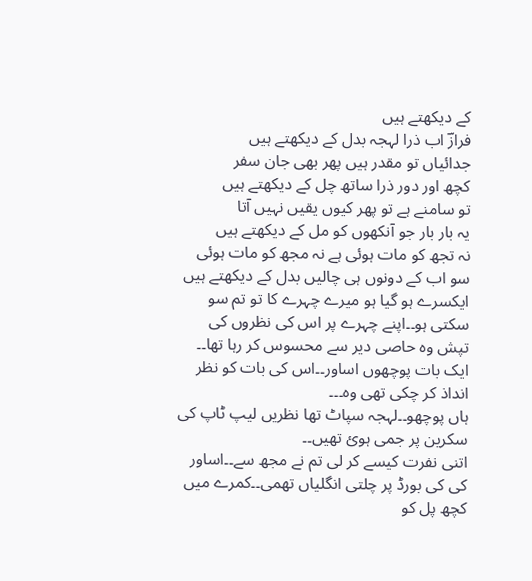کے دیکھتے ہیں
فرازؔ اب ذرا لہجہ بدل کے دیکھتے ہیں
جدائیاں تو مقدر ہیں پھر بھی جان سفر
کچھ اور دور ذرا ساتھ چل کے دیکھتے ہیں
تو سامنے ہے تو پھر کیوں یقیں نہیں آتا
یہ بار بار جو آنکھوں کو مل کے دیکھتے ہیں
نہ تجھ کو مات ہوئی ہے نہ مجھ کو مات ہوئی
سو اب کے دونوں ہی چالیں بدل کے دیکھتے ہیں
ایکسرے ہو گیا ہو میرے چہرے کا تو تم سو سکتی ہو۔۔اپنے چہرے پر اس کی نظروں کی تپش وہ حاصی دیر سے محسوس کر رہا تھا۔۔
ایک بات پوچھوں اساور۔۔اس کی بات کو نظر انداذ کر چکی تھی وہ۔۔۔
ہاں پوچھو۔۔لہجہ سپاٹ تھا نظریں لیپ ٹاپ کی سکرین پر جمی ہوئ تھیں۔۔
اتنی نفرت کیسے کر لی تم نے مجھ سے۔۔اساور کی کی بورڈ پر چلتی انگلیاں تھمی۔۔کمرے میں کچھ پل کو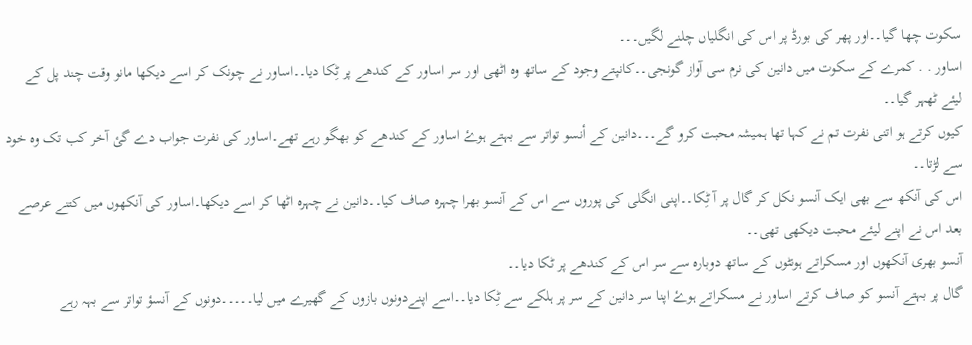سکوت چھا گیا۔۔اور پھر کی بورڈ پر اس کی انگلیاں چلنے لگیں۔۔۔
اساور . . کمرے کے سکوت میں دانین کی نرم سی آواز گونجی۔۔کانپتے وجود کے ساتھ وہ اٹھی اور سر اساور کے کندھے پر ٹِکا دیا۔۔اساور نے چونک کر اسے دیکھا مانو وقت چند پل کے لیئے ٹھہر گیا۔۔
کیوں کرتے ہو اتنی نفرت تم نے کہا تھا ہمیشہ محبت کرو گے۔۔۔دانین کے أنسو تواتر سے بہتے ہوۓ اساور کے کندھے کو بھگو رہے تھے۔اساور کی نفرت جواب دے گئ آخر کب تک وہ خود سے لڑتا۔۔
اس کی آنکھ سے بھی ایک آنسو نکل کر گال پر آ ٹِکا۔۔اپنی انگلی کی پوروں سے اس کے آنسو بھرا چہرہ صاف کیا۔۔دانین نے چہرہ اٹھا کر اسے دیکھا۔اساور کی آنکھوں میں کتنے عرصے بعد اس نے اپنے لیئے محبت دیکھی تھی۔۔
آنسو بھری آنکھوں اور مسکراتے ہونٹوں کے ساتھ دوبارہ سے سر اس کے کندھے پر ٹکا دیا۔۔
گال پر بہتے آنسو کو صاف کرتے اساور نے مسکراتے ہوۓ اپنا سر دانین کے سر پر ہلکے سے ٹِکا دیا۔۔اسے اپنےدونوں بازوں کے گھیرے میں لیا۔۔۔۔۔دونوں کے آنسؤ تواتر سے بہہ رہے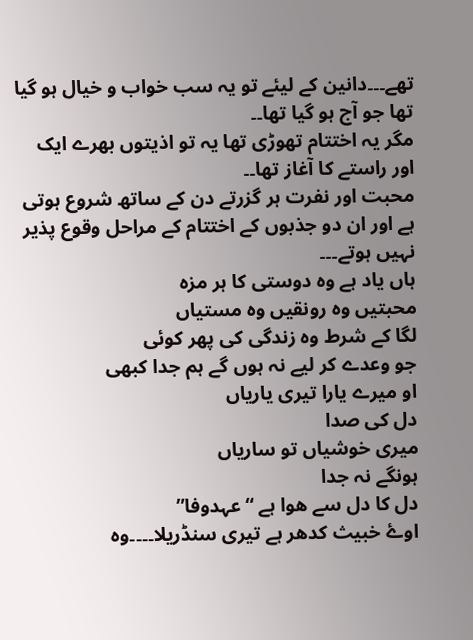تھے۔۔۔دانین کے لیئے تو یہ سب خواب و خیال ہو گیا تھا جو آج ہو گیا تھا۔۔
مگر یہ اختتام تھوڑی تھا یہ تو اذیتوں بھرے ایک اور راستے کا آغاز تھا۔۔
محبت اور نفرت ہر گزرتے دن کے ساتھ شروع ہوتی ہے اور ان دو جذبوں کے اختتام کے مراحل وقوع پذیر نہیں ہوتے۔۔۔
ہاں یاد ہے وہ دوستی کا ہر مزہ
محبتیں وہ رونقیں وہ مستیاں
لگا کے شرط وہ زندگی کی پھر کوئی
جو وعدے کر لیے نہ ہوں گے ہم جدا کبھی
او میرے یارا تیری یاریاں
دل کی صدا
میری خوشیاں تو ساریاں
ہونگے نہ جدا
دل كا دل سے ھوا ہے “عہدوفا”
اوۓ خبیث کدھر ہے تیری سنڈریلا۔۔۔۔وہ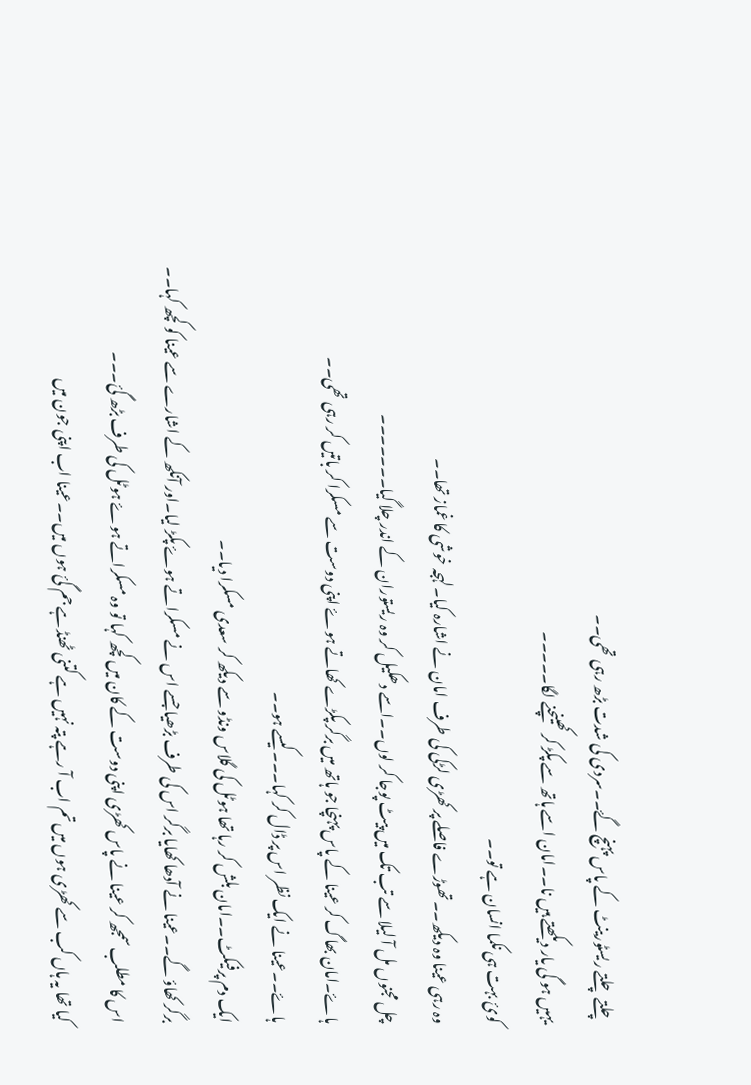چلتے چلتے ریسٹورینٹ کے پاس پہنچ گۓ۔۔سردی کی شدت بڑھ رہی تھی۔۔
یہیں ہو گی یار دیکھتے ہیں نا۔۔امان اسے ہاتھ سے پکڑ کر کھینچنے لگا۔۔۔۔۔
کوئ بہت ہی نکما انسان ہے تو۔۔
وہ رہی عینا وہ دیکھ۔۔تھوڑے فاصلے پر کھڑی لڑکی کی طرف امان نے اشارہ کیا۔لہجہ خوشی کا غماز تھا۔۔
چل مجنوں مل آ لیلا سے تب تک میں پیٹ پوجا کر لوں۔۔اسے دھکیل کر وہ ریستوران کے اندر چلا گیا۔۔۔۔۔۔۔
ہاۓ۔امان بھاگ کر عینا کے پاس پہنچا جو ہاتھ میں برگر پکڑے کھاتے ہوۓ اپنی دوست سے مسکرا کر باتیں کر رہی تھی۔۔
ہاۓ۔۔عینا نے ایک نظر اس پر ڈال کر کہا۔۔۔کیسے ہو۔۔
ایک دم پرفیکٹ۔۔امان بلش کر رہا تھا ہوٹل کی گلاس ونڈو سے دیکھ کر سعدی مسکرا دیا۔۔
برگر کھاؤ گے۔۔عینا نے آدھا کھایا برگر اس کی طرف بڑھیا جسے اس نے مسکراتے ہوۓ پکڑ لیا۔اور آنکھ کے اشارے سے عینا کو کچھ کہا۔۔
اس کا مطلب سمجھ کر عینا نے پاس کھڑی اپنی دوست کے کان میں کچھ کہا تو وہ مسکراتے ہوۓ ہوٹل کی طرف بڑھ گئ۔۔۔
کیا تھا یہ ہاں کب سے کھڑی ہوں میں تم اب آ رہے پتہ نہیں ہے کتنی ٹھنڈ ہے جم گئ ہوں میں۔۔عینا اب اپنی جون میں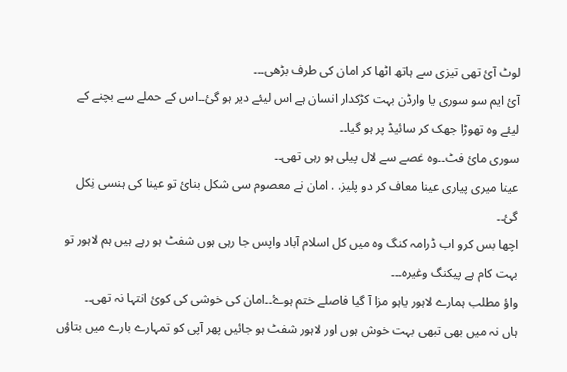لوٹ آئ تھی تیزی سے ہاتھ اٹھا کر امان کی طرف بڑھی۔۔۔
آئ ایم سو سوری یا وارڈن بہت کڑکدار انسان ہے اس لیئے دیر ہو گئ۔۔اس کے حملے سے بچنے کے لیئے وہ تھوڑا جھک کر سائیڈ پر ہو گیا۔۔
سوری مائ فٹ۔۔وہ غصے سے لال پیلی ہو رہی تھی۔۔
عینا میری پیاری عینا معاف کر دو پلیز. . امان نے معصوم سی شکل بنائ تو عینا کی ہنسی نِکل گئ۔۔
اچھا بس کرو اب ڈرامہ کنگ وہ میں کل اسلام آباد واپس جا رہی ہوں شفٹ ہو رہے ہیں ہم لاہور تو بہت کام ہے پیکنگ وغیرہ۔۔۔
واؤ مطلب ہمارے لاہور یاہو مزا آ گیا فاصلے ختم ہوۓ۔۔امان کی خوشی کی کوئ انتہا نہ تھی۔۔
ہاں نہ میں بھی تبھی بہت خوش ہوں اور لاہور شفٹ ہو جائیں پھر آپی کو تمہارے بارے میں بتاؤں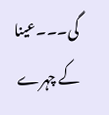گی۔۔۔عینا کے چہرے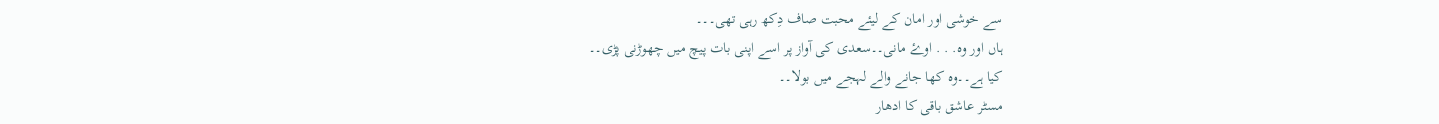سے خوشی اور امان کے لیئے محبت صاف دِکھ رہی تھی۔۔۔
ہاں اور وہ. . . اوۓ مانی۔۔سعدی کی آواز پر اسے اپنی بات پیچ میں چھوڑنی پڑی۔۔
کیا ہے۔۔وہ کھا جانے والے لہجے میں بولا۔۔
مسٹر عاشق باقی کا ادھار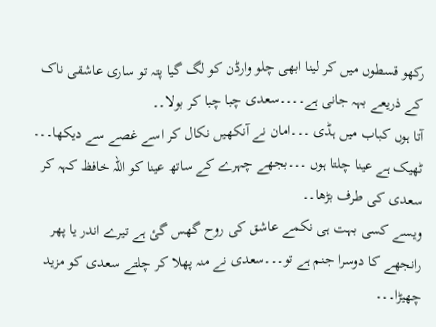رکھو قسطوں میں کر لینا ابھی چلو وارڈن کو لگ گیا پتہ تو ساری عاشقی ناک کے ذریعے بہہ جانی ہے۔۔۔۔سعدی چبا چبا کر بولا۔۔
آتا ہوں کباب میں ہڈی ۔۔۔امان نے آنکھیں نکال کر اسے غصے سے دیکھا۔۔۔
ٹھیک ہے عینا چلتا ہوں ۔۔۔بجھے چہرے کے ساتھ عینا کو اللہ خافظ کہہ کر سعدی کی طرف بڑھا۔۔
ویسے کسی بہت ہی نکمے عاشق کی روح گھس گئ ہے تیرے اندر یا پھر رانجھے کا دوسرا جنم ہے تو۔۔۔سعدی نے منہ پھلا کر چلتے سعدی کو مزید چھیڑا۔۔۔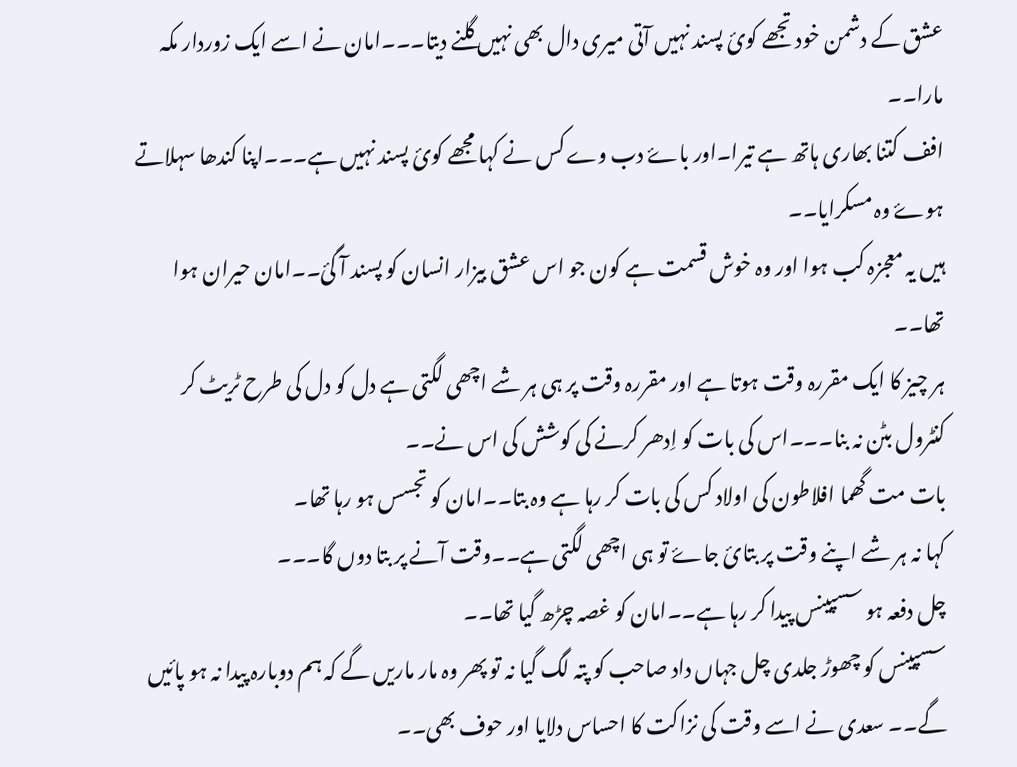عشق کے دشمن خود تجھے کوئ پسند نہیں آتی میری دال بھی نہیں گلنے دیتا۔۔۔امان نے اسے ایک زوردار مکہ مارا۔۔
افف کتنا بھاری ہاتھ ہے تیرا۔اور باۓ دب وے کس نے کہا مجھے کوئ پسند نہیں ہے۔۔۔اپنا کندھا سہلاتے ہوۓ وہ مسکرایا۔۔
ہیں یہ معجزہ کب ہوا اور وہ خوش قسمت ہے کون جو اس عشق بیزار انسان کو پسند آ گئ۔۔امان حیران ہوا تھا۔۔
ہر چیز کا ایک مقررہ وقت ہوتا ہے اور مقررہ وقت پر ہی ہر شے اچھی لگتی ہے دل کو دل کی طرح ٹریٹ کر کنٹرول بٹن نہ بنا۔۔۔اس کی بات کو اِدھر کرنے کی کوشش کی اس نے۔۔
بات مت گھما افلاطون کی اولاد کس کی بات کر رہا ہے وہ بتا۔۔امان کو تجسس ہو رہا تھا۔
کہا نہ ہر شے اپنے وقت پر بتائ جاۓ تو ہی اچھی لگتی ہے۔۔وقت آنے پر بتا دوں گا۔۔۔
چل دفعہ ہو سسپینس پیدا کر رہا ہے۔۔امان کو غصہ چڑھ گیا تھا۔۔
سسپینس کو چھوڑ جلدی چل جہاں داد صاحب کو پتہ لگ گیا نہ تو پھر وہ مار ماریں گے کہ ہم دوبارہ پیدا نہ ہو پائیں گے۔۔ سعدی نے اسے وقت کی نزاکت کا احساس دلایا اور حوف بھی۔۔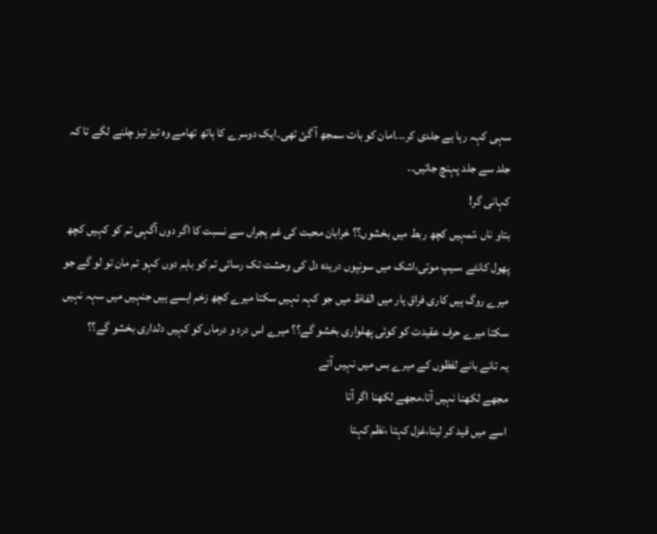سہی کہہ رہا ہے جلدی کر۔۔۔امان کو بات سمجھ آ گئ تھی۔ایک دوسرے کا ہاتھ تھامے وہ تیز تیز چلنے لگے تا کہ جلد سے جلد پہنچ جائیں۔۔
کہانی گر!
بتاو ناں ،تمہیں کچھ ربط میں بخشوں؟؟ خرابان محبت کی غم ہجراں سے نسبت کا اگر دوں آگہی تم کو کہیں کچھ پھول کانٹے ،سیپ موتی،اشک میں سونپوں دریدہ دل کی وحشت تک رسائی تم کو باہم دوں کہو تم مان تو لو گے جو میرے روگ ہیں کاری فراق یار میں الفاظ میں جو کہہ نہیں سکتا میرے کچھ زخم ایسے ہیں جنہیں میں سہہ نہیں سکتا میرے حرف عقیدت کو کوئی پھلواری بخشو گے؟؟ میرے اس درد و درماں کو کہیں دلداری بخشو گے؟؟
یہ تانے بانے لفظوں کے میرے بس میں نہیں آتے
مجھے لکھنا نہیں آتا،مجھے لکھنا اگر آتا
اسے میں قید کر لیتا،غزل کہتا ،نظم کہتا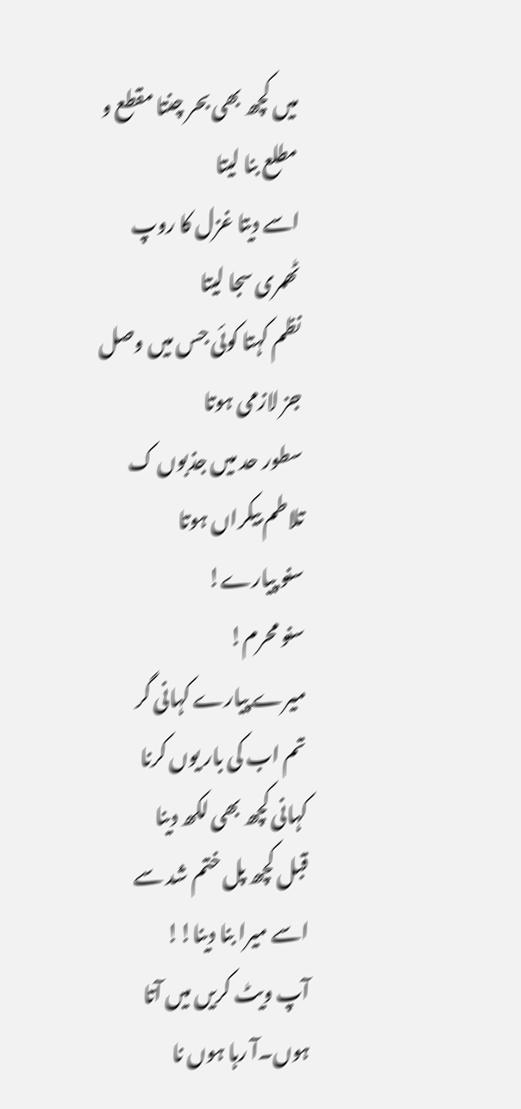میں کچھ بھی بحر چنتا مقطع و مطلع بنا لیتا
اسے دیتا غزل کا روپ ٹھمری سجا لیتا
نظم کہتا کوئی جس میں وصل جز لازمی ہوتا
سطور حد میں جذبوں ک تلاطم بیکراں ہوتا
سنو پیارے!
سنو محرم!
میرے پیارے کہانی گر
تم اب کی بار یوں کرنا
کہانی کچھ بھی لکھ دینا
قبل کچھ پل ختم شد سے
اسے میرا بنا دینا!!
آپ ویٹ کریں میں آتا ہوں۔آ رہا ہوں نا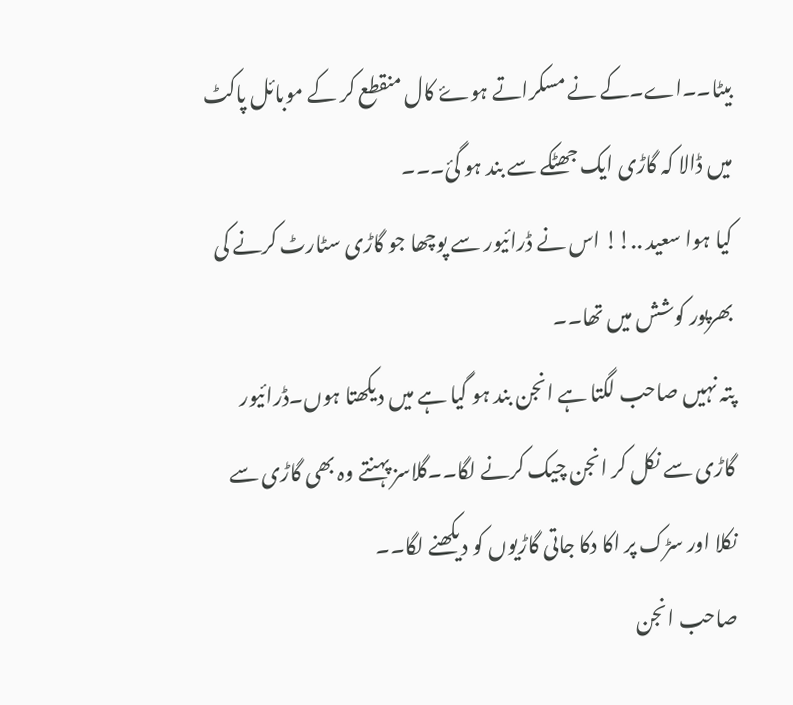بیٹا۔۔اے۔کے نے مسکراتے ہوۓ کال منقطع کر کے موبائل پاکٹ میں ڈالا کہ گاڑی ایک جھٹکے سے بند ہو گئ۔۔۔
کیا ہوا سعید ..!! اس نے ڈرائیور سے پوچھا جو گاڑی سٹارٹ کرنے کی بھرپور کوشش میں تھا۔۔
پتہ نہیں صاحب لگتا ہے انجن بند ہو گیا ہے میں دیکھتا ہوں۔ڈرائیور گاڑی سے نکل کر انجن چیک کرنے لگا۔۔گلاسز پہنتے وہ بھی گاڑی سے نکلا اور سڑک پر اکا دکا جاتی گاڑیوں کو دیکھنے لگا۔۔
صاحب انجن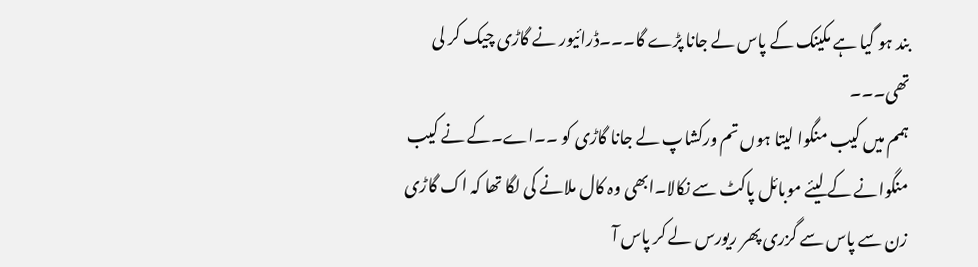بند ہو گیا ہے مکینک کے پاس لے جانا پڑے گا۔۔۔ڈرائیور نے گاڑی چیک کر لی تھی۔۔۔
ہمم میں کیب منگوا لیتا ہوں تم ورکشاپ لے جانا گاڑی کو ۔۔اے۔کے نے کیب منگوانے کے لیئے موبائل پاکٹ سے نکالا۔ابھی وہ کال ملانے کی لگا تھا کہ اک گاڑی زن سے پاس سے گزری پھر ریورس لے کر پاس آ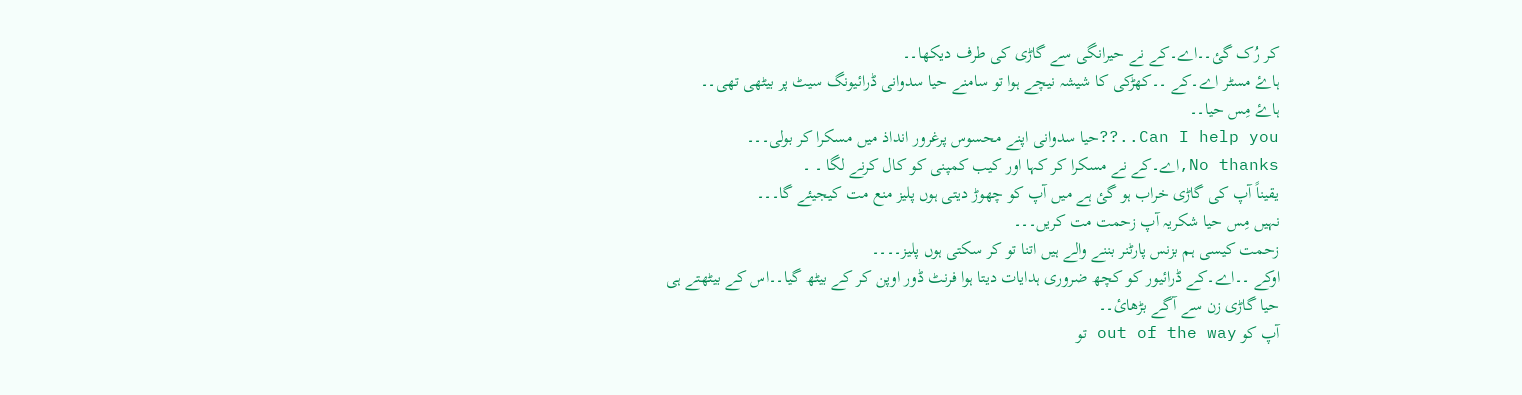کر رُک گئ۔۔اے۔کے نے حیرانگی سے گاڑی کی طرف دیکھا۔۔
ہاۓ مسٹر اے۔کے ۔۔کھڑکی کا شیشہ نیچے ہوا تو سامنے حیا سدوانی ڈرائیونگ سیٹ پر بیٹھی تھی۔۔
ہاۓ مِس حیا۔۔
Can I help you..??حیا سدوانی اپنے محسوس پرغرور انداذ میں مسکرا کر بولی۔۔۔
No thanks,اے۔کے نے مسکرا کر کہا اور کیب کمپنی کو کال کرنے لگا ۔ ۔
یقیناً آپ کی گاڑی خراب ہو گئ ہے میں آپ کو چھوڑ دیتی ہوں پلیز منع مت کیجیئے گا۔۔۔
نہیں مِس حیا شکریہ آپ زحمت مت کریں۔۔۔
زحمت کیسی ہم بزنس پارٹنر بننے والے ہیں اتنا تو کر سکتی ہوں پلیز۔۔۔۔
اوکے ۔۔اے۔کے ڈرائیور کو کچھ ضروری ہدایات دیتا ہوا فرنٹ ڈور اوپن کر کے بیٹھ گیا۔۔اس کے بیٹھتے ہی حیا گاڑی زن سے آگے بڑھائ۔۔
آپ کو out of the way تو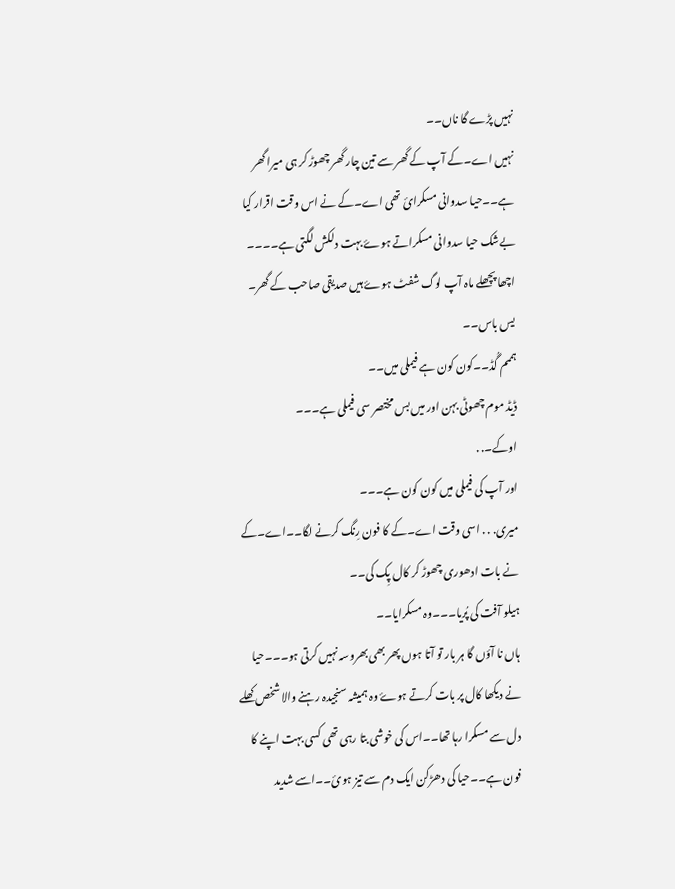نہیں پڑے گا ناں۔۔
نہیں اے۔کے آپ کے گھر سے تین چار گھر چھوڑ کر ہی میرا گھر ہے۔۔حیا سدوانی مسکرائ تھی اے۔کے نے اس وقت اقرار کیا بےشک حیا سدوانی مسکراتے ہوۓ بہت دلکش لگتی ہے۔۔۔۔
اچھا پچھلے ماہ آپ لوگ شفٹ ہوۓ ہیں صدیقی صاحب کے گھر۔
یس باس۔۔
ہممم گُڈ۔۔کون کون ہے فیملی میں۔۔
ڈیڈ موم چھوٹی بہن اور میں بس مختصر سی فیملی ہے۔۔۔
اوکے۔. .
اور آپ کی فیملی میں کون کون ہے۔۔۔
میری. . . اسی وقت اے۔کے کا فون رِنگ کرنے لگا۔۔اے۔کے نے بات ادھوری چھوڑ کر کال پِک کی۔۔
ہیلو آفت کی پُریا۔۔۔وہ مسکرایا۔۔
ہاں نا آؤں گا ہر بار تو آتا ہوں پھر بھی بھروسہ نہیں کرتی ہو۔۔۔حیا نے دیکھا کال پر بات کرتے ہوۓ وہ ہمیشہ سنجیدہ رہنے والا شخص کھلے دل سے مسکرا رہا تھا۔۔اس کی خوشی بتا رہی تھی کسی بہت اپنے کا فون ہے۔۔حیا کی دھڑکن ایک دم سے تیز ہوئ۔۔اسے شدید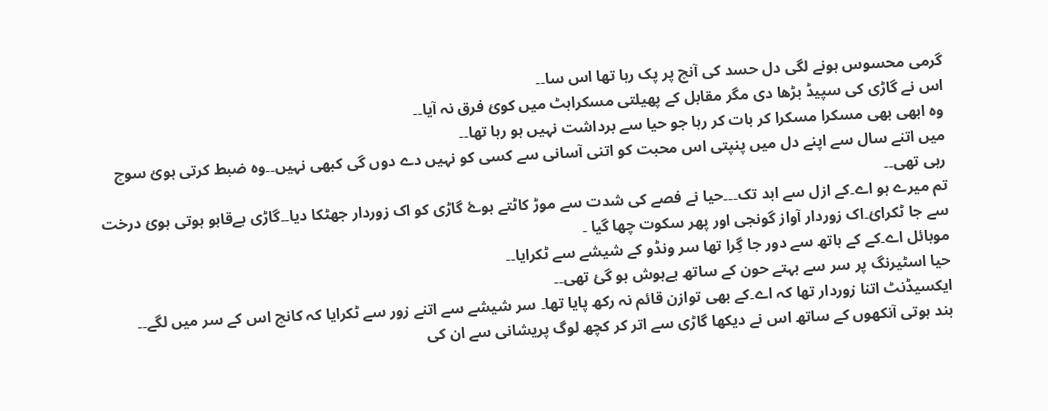گرمی محسوس ہونے لگی دل حسد کی آنچ پر پک رہا تھا اس سا۔۔
اس نے گاڑی کی سپیڈ بڑھا دی مگر مقابل کے پھیلتی مسکراہٹ میں کوئ فرق نہ آیا۔۔
وہ ابھی بھی مسکرا مسکرا کر بات کر رہا جو حیا سے برداشت نہیں ہو رہا تھا۔۔
میں اتنے سال سے اپنے دل میں پنپتی اس محبت کو اتنی آسانی سے کسی کو نہیں دے دوں گی کبھی نہیں۔۔وہ ضبط کرتی ہوئ سوچ رہی تھی۔۔
تم میرے ہو اے۔کے ازل سے ابد تک۔۔۔حیا نے فصے کی شدت سے موڑ کاٹتے ہوۓ گاڑی کو اک زوردار جھٹکا دیا۔۔گاڑی بےقابو ہوتی ہوئ درخت سے جا ٹکرائ۔اک زوردار آواز گونجی اور پھر سکوت چھا گیا ۔
موبائل اے۔کے کے ہاتھ سے دور جا گِرا تھا سر ونڈو کے شیشے سے ٹکرایا۔۔
حیا اسٹیرنگ پر سر سے بہتے حون کے ساتھ بےہوش ہو گئ تھی۔۔
ایکسیڈنٹ اتنا زوردار تھا کہ اے۔کے بھی توازن قائم نہ رکھ پایا تھا۔ سر شیشے سے اتنے زور سے ٹکرایا کہ کانچ اس کے سر میں لگے۔۔
بند ہوتی آنکھوں کے ساتھ اس نے دیکھا گاڑی سے اتر کر کچھ لوگ پریشانی سے ان کی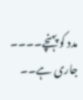مدد کو پہنچے۔۔۔۔
جاری ہے۔۔